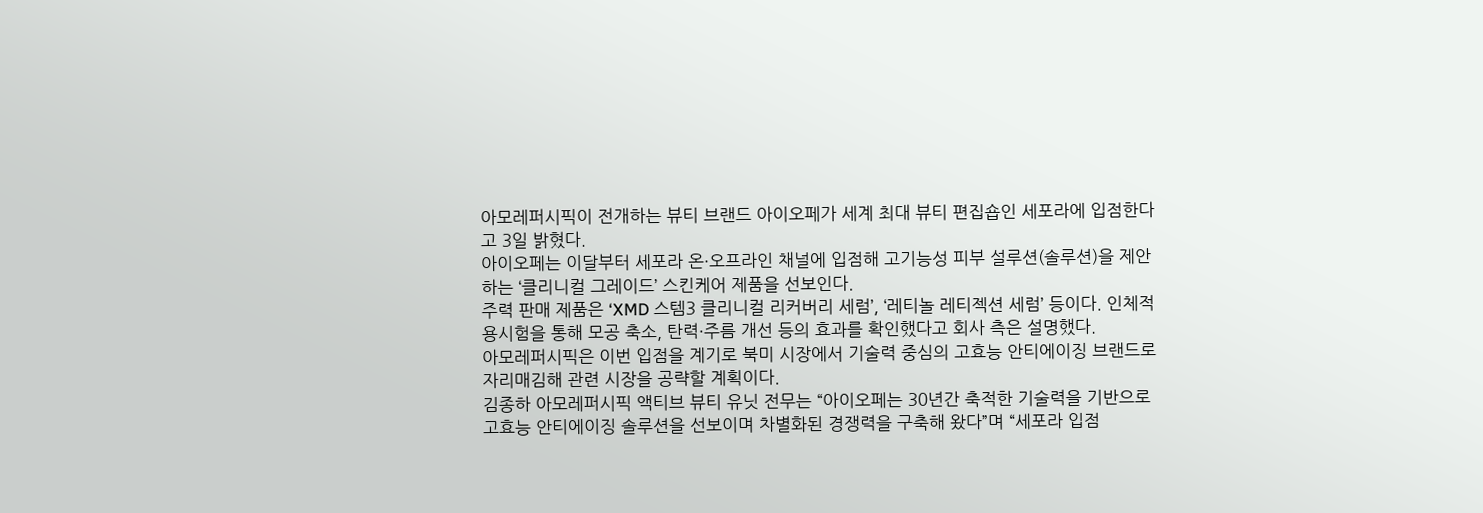아모레퍼시픽이 전개하는 뷰티 브랜드 아이오페가 세계 최대 뷰티 편집숍인 세포라에 입점한다고 3일 밝혔다.
아이오페는 이달부터 세포라 온·오프라인 채널에 입점해 고기능성 피부 설루션(솔루션)을 제안하는 ‘클리니컬 그레이드’ 스킨케어 제품을 선보인다.
주력 판매 제품은 ‘XMD 스템3 클리니컬 리커버리 세럼’, ‘레티놀 레티젝션 세럼’ 등이다. 인체적용시험을 통해 모공 축소, 탄력·주름 개선 등의 효과를 확인했다고 회사 측은 설명했다.
아모레퍼시픽은 이번 입점을 계기로 북미 시장에서 기술력 중심의 고효능 안티에이징 브랜드로 자리매김해 관련 시장을 공략할 계획이다.
김종하 아모레퍼시픽 액티브 뷰티 유닛 전무는 “아이오페는 30년간 축적한 기술력을 기반으로 고효능 안티에이징 솔루션을 선보이며 차별화된 경쟁력을 구축해 왔다”며 “세포라 입점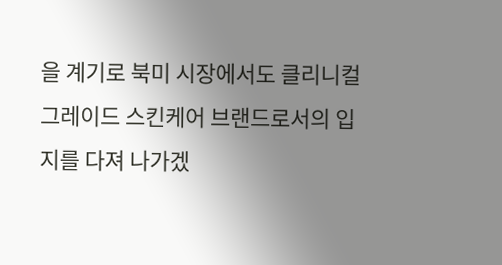을 계기로 북미 시장에서도 클리니컬 그레이드 스킨케어 브랜드로서의 입지를 다져 나가겠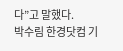다”고 말했다.
박수림 한경닷컴 기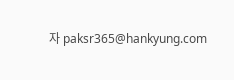자 paksr365@hankyung.com